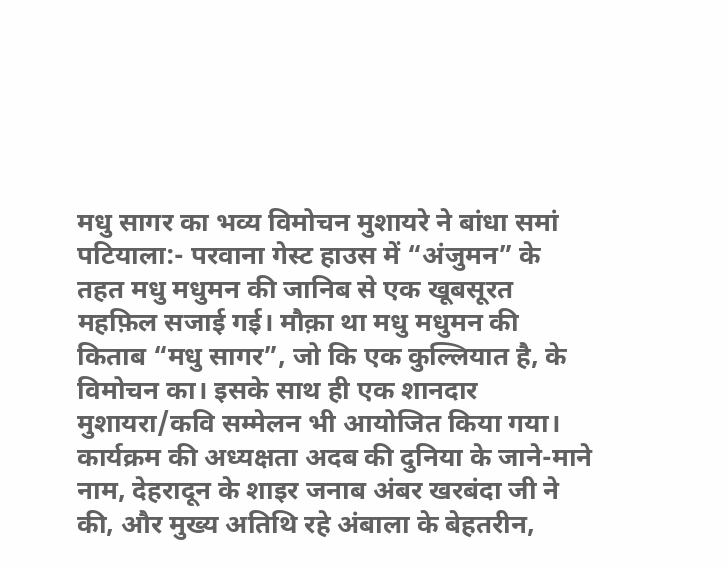मधु सागर का भव्य विमोचन मुशायरे ने बांधा समां
पटियाला:- परवाना गेस्ट हाउस में “अंजुमन” के तहत मधु मधुमन की जानिब से एक खूबसूरत महफ़िल सजाई गई। मौक़ा था मधु मधुमन की किताब “मधु सागर”, जो कि एक कुल्लियात है, के विमोचन का। इसके साथ ही एक शानदार मुशायरा/कवि सम्मेलन भी आयोजित किया गया।
कार्यक्रम की अध्यक्षता अदब की दुनिया के जाने-माने नाम, देहरादून के शाइर जनाब अंबर खरबंदा जी ने की, और मुख्य अतिथि रहे अंबाला के बेहतरीन,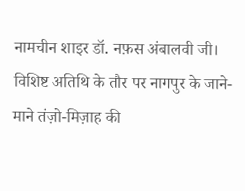नामचीन शाइर डॉ. नफ़स अंबालवी जी। विशिष्ट अतिथि के तौर पर नागपुर के जाने-माने तंज़ो-मिज़ाह की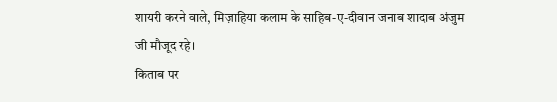शायरी करने वाले, मिज़ाहिया कलाम के साहिब-ए-दीवान जनाब शादाब अंजुम जी मौजूद रहे।
किताब पर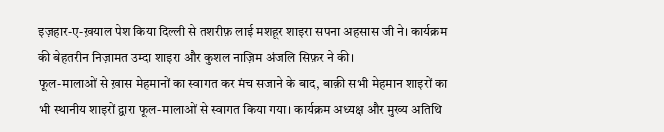इज़हार-ए-ख़याल पेश किया दिल्ली से तशरीफ़ लाई मशहूर शाइरा सपना अहसास जी ने। कार्यक्रम की बेहतरीन निज़ामत उम्दा शाइरा और कुशल नाज़िम अंजलि सिफ़र ने की।
फूल-मालाओं से ख़ास मेहमानों का स्वागत कर मंच सजाने के बाद, बाक़ी सभी मेहमान शाइरों का भी स्थानीय शाइरों द्वारा फूल-मालाओं से स्वागत किया गया। कार्यक्रम अध्यक्ष और मुख्य अतिथि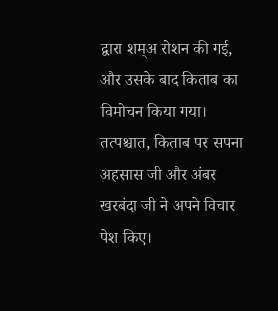द्वारा शम्अ रोशन की गई, और उसके बाद किताब का विमोचन किया गया।
तत्पश्चात, किताब पर सपना अहसास जी और अंबर खरबंदा जी ने अपने विचार पेश किए।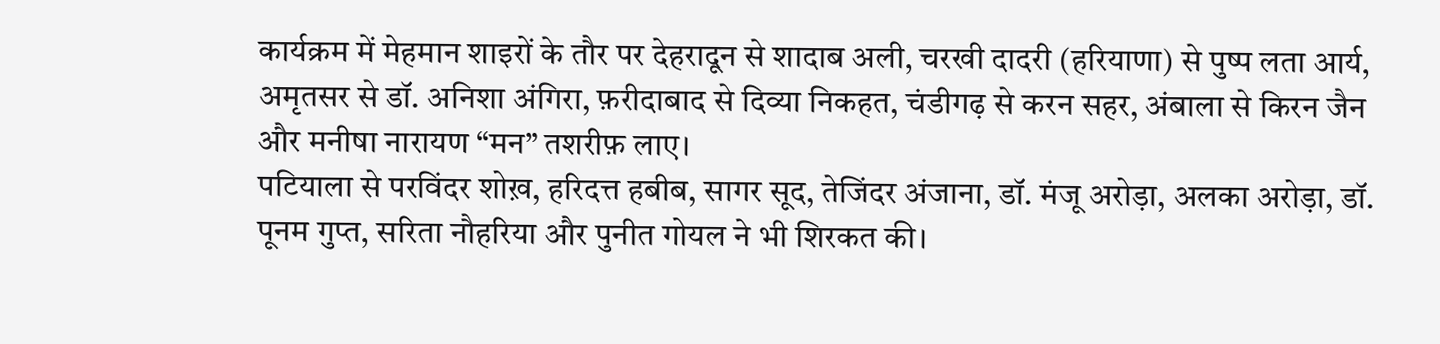कार्यक्रम में मेहमान शाइरों के तौर पर देहरादून से शादाब अली, चरखी दादरी (हरियाणा) से पुष्प लता आर्य, अमृतसर से डॉ. अनिशा अंगिरा, फ़रीदाबाद से दिव्या निकहत, चंडीगढ़ से करन सहर, अंबाला से किरन जैन और मनीषा नारायण “मन” तशरीफ़ लाए।
पटियाला से परविंदर शोख़, हरिदत्त हबीब, सागर सूद, तेजिंदर अंजाना, डॉ. मंजू अरोड़ा, अलका अरोड़ा, डॉ. पूनम गुप्त, सरिता नौहरिया और पुनीत गोयल ने भी शिरकत की।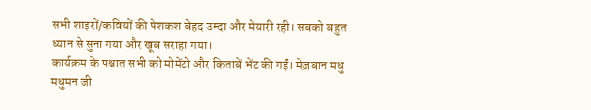सभी शाइरों/कवियों की पेशकश बेहद उम्दा और मेयारी रही। सबको बहुत ध्यान से सुना गया और खूब सराहा गया।
कार्यक्रम के पश्चात सभी को मोमेंटो और किताबें भेंट की गईं। मेज़बान मधु मधुमन जी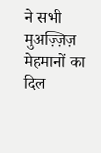ने सभी मुअज़्ज़िज़ मेहमानों का दिल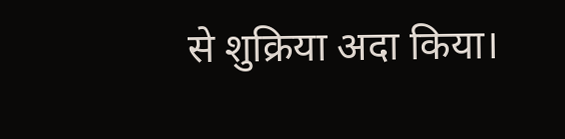से शुक्रिया अदा किया।